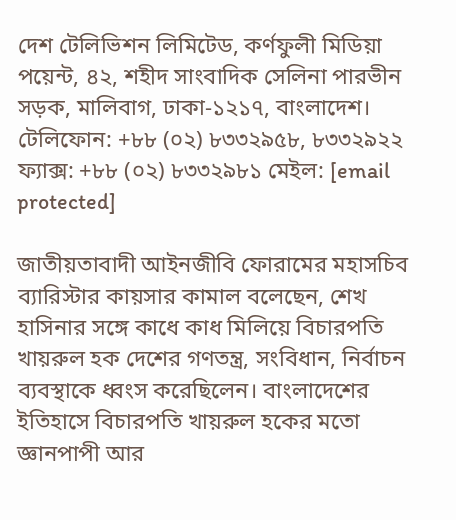দেশ টেলিভিশন লিমিটেড, কর্ণফুলী মিডিয়া পয়েন্ট, ৪২, শহীদ সাংবাদিক সেলিনা পারভীন সড়ক, মালিবাগ, ঢাকা-১২১৭, বাংলাদেশ।
টেলিফোন: +৮৮ (০২) ৮৩৩২৯৫৮, ৮৩৩২৯২২ ফ্যাক্স: +৮৮ (০২) ৮৩৩২৯৮১ মেইল: [email protected]

জাতীয়তাবাদী আইনজীবি ফোরামের মহাসচিব ব্যারিস্টার কায়সার কামাল বলেছেন, শেখ হাসিনার সঙ্গে কাধে কাধ মিলিয়ে বিচারপতি খায়রুল হক দেশের গণতন্ত্র, সংবিধান, নির্বাচন ব্যবস্থাকে ধ্বংস করেছিলেন। বাংলাদেশের ইতিহাসে বিচারপতি খায়রুল হকের মতো জ্ঞানপাপী আর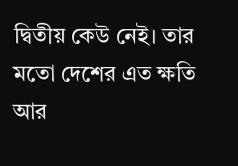দ্বিতীয় কেউ নেই। তার মতো দেশের এত ক্ষতি আর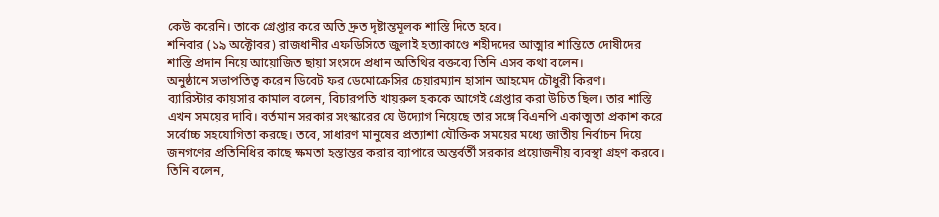কেউ করেনি। তাকে গ্রেপ্তার করে অতি দ্রুত দৃষ্টান্তমূলক শাস্তি দিতে হবে।
শনিবার (১৯ অক্টোবর) রাজধানীর এফডিসিতে জুলাই হত্যাকাণ্ডে শহীদদের আত্মার শান্তিতে দোষীদের শাস্তি প্রদান নিয়ে আয়োজিত ছায়া সংসদে প্রধান অতিথির বক্তব্যে তিনি এসব কথা বলেন।
অনুষ্ঠানে সভাপতিত্ব করেন ডিবেট ফর ডেমোক্রেসির চেয়ারম্যান হাসান আহমেদ চৌধুরী কিরণ।
ব্যারিস্টার কায়সার কামাল বলেন, বিচারপতি খায়রুল হককে আগেই গ্রেপ্তার করা উচিত ছিল। তার শাস্তি এখন সময়ের দাবি। বর্তমান সরকার সংস্কারের যে উদ্যোগ নিয়েছে তার সঙ্গে বিএনপি একাত্মতা প্রকাশ করে সর্বোচ্চ সহযোগিতা করছে। তবে, সাধারণ মানুষের প্রত্যাশা যৌক্তিক সময়ের মধ্যে জাতীয় নির্বাচন দিয়ে জনগণের প্রতিনিধির কাছে ক্ষমতা হস্তান্তর করার ব্যাপারে অন্তর্বর্তী সরকার প্রয়োজনীয় ব্যবস্থা গ্রহণ করবে।
তিনি বলেন,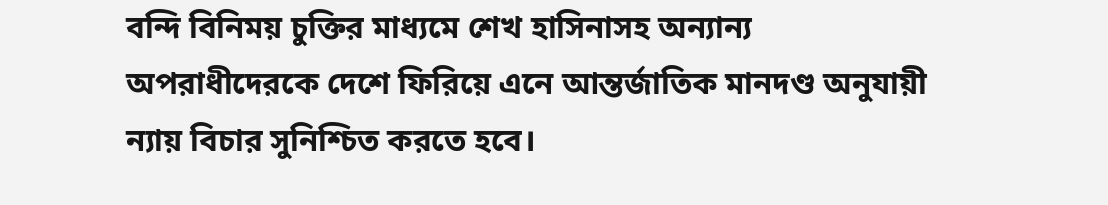বন্দি বিনিময় চুক্তির মাধ্যমে শেখ হাসিনাসহ অন্যান্য অপরাধীদেরকে দেশে ফিরিয়ে এনে আন্তর্জাতিক মানদণ্ড অনুযায়ী ন্যায় বিচার সুনিশ্চিত করতে হবে।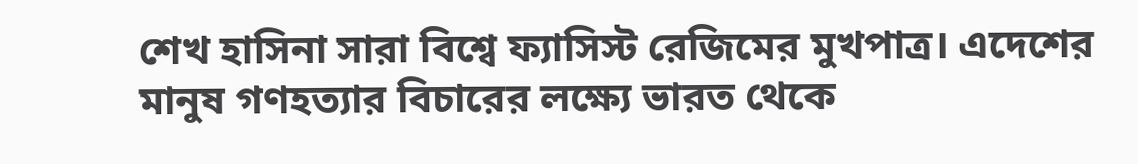শেখ হাসিনা সারা বিশ্বে ফ্যাসিস্ট রেজিমের মুখপাত্র। এদেশের মানুষ গণহত্যার বিচারের লক্ষ্যে ভারত থেকে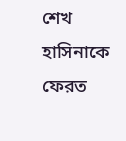শেখ হাসিনাকে ফেরত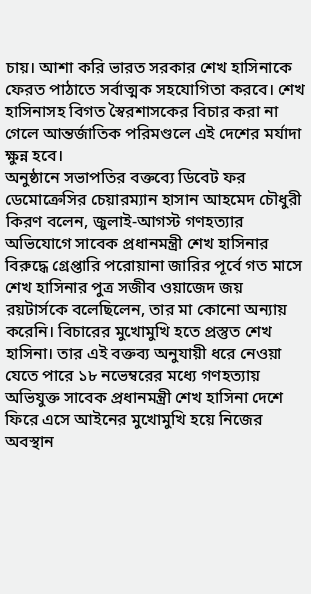চায়। আশা করি ভারত সরকার শেখ হাসিনাকে ফেরত পাঠাতে সর্বাত্মক সহযোগিতা করবে। শেখ হাসিনাসহ বিগত স্বৈরশাসকের বিচার করা না গেলে আন্তর্জাতিক পরিমণ্ডলে এই দেশের মর্যাদা ক্ষুন্ন হবে।
অনুষ্ঠানে সভাপতির বক্তব্যে ডিবেট ফর ডেমোক্রেসির চেয়ারম্যান হাসান আহমেদ চৌধুরী কিরণ বলেন, জুলাই-আগস্ট গণহত্যার অভিযোগে সাবেক প্রধানমন্ত্রী শেখ হাসিনার বিরুদ্ধে গ্রেপ্তারি পরোয়ানা জারির পূর্বে গত মাসে শেখ হাসিনার পুত্র সজীব ওয়াজেদ জয় রয়টার্সকে বলেছিলেন, তার মা কোনো অন্যায় করেনি। বিচারের মুখোমুখি হতে প্রস্তুত শেখ হাসিনা। তার এই বক্তব্য অনুযায়ী ধরে নেওয়া যেতে পারে ১৮ নভেম্বরের মধ্যে গণহত্যায় অভিযুক্ত সাবেক প্রধানমন্ত্রী শেখ হাসিনা দেশে ফিরে এসে আইনের মুখোমুখি হয়ে নিজের অবস্থান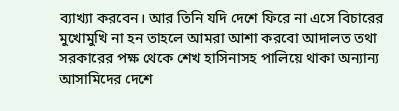ব্যাখ্যা করবেন। আর তিনি যদি দেশে ফিরে না এসে বিচারের মুখোমুখি না হন তাহলে আমরা আশা করবো আদালত তথা সরকারের পক্ষ থেকে শেখ হাসিনাসহ পালিয়ে থাকা অন্যান্য আসামিদের দেশে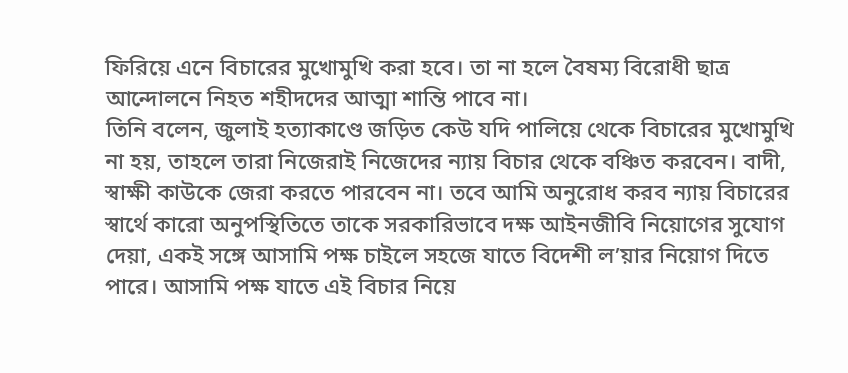ফিরিয়ে এনে বিচারের মুখোমুখি করা হবে। তা না হলে বৈষম্য বিরোধী ছাত্র আন্দোলনে নিহত শহীদদের আত্মা শান্তি পাবে না।
তিনি বলেন, জুলাই হত্যাকাণ্ডে জড়িত কেউ যদি পালিয়ে থেকে বিচারের মুখোমুখি না হয়, তাহলে তারা নিজেরাই নিজেদের ন্যায় বিচার থেকে বঞ্চিত করবেন। বাদী, স্বাক্ষী কাউকে জেরা করতে পারবেন না। তবে আমি অনুরোধ করব ন্যায় বিচারের স্বার্থে কারো অনুপস্থিতিতে তাকে সরকারিভাবে দক্ষ আইনজীবি নিয়োগের সুযোগ দেয়া, একই সঙ্গে আসামি পক্ষ চাইলে সহজে যাতে বিদেশী ল’য়ার নিয়োগ দিতে পারে। আসামি পক্ষ যাতে এই বিচার নিয়ে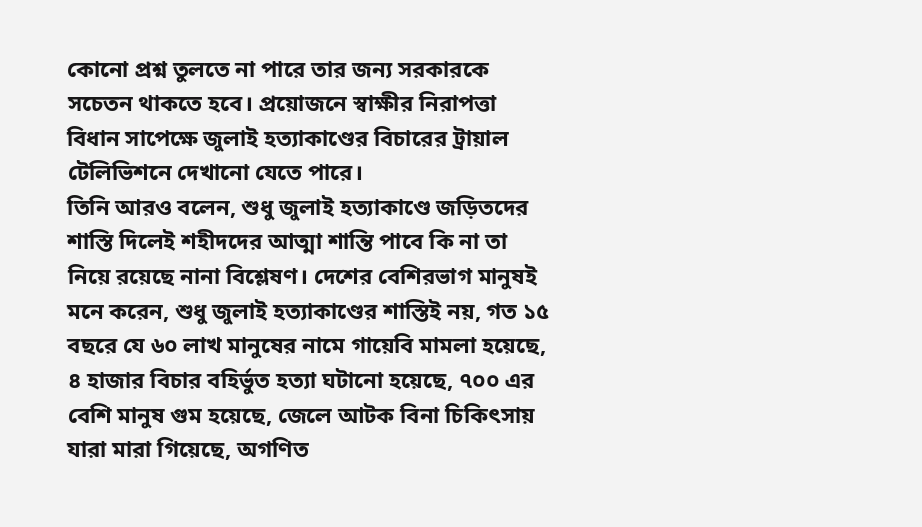কোনো প্রশ্ন তুলতে না পারে তার জন্য সরকারকে সচেতন থাকতে হবে। প্রয়োজনে স্বাক্ষীর নিরাপত্তা বিধান সাপেক্ষে জুলাই হত্যাকাণ্ডের বিচারের ট্রায়াল টেলিভিশনে দেখানো যেতে পারে।
তিনি আরও বলেন, শুধু জুলাই হত্যাকাণ্ডে জড়িতদের শাস্তি দিলেই শহীদদের আত্মা শান্তি পাবে কি না তা নিয়ে রয়েছে নানা বিশ্লেষণ। দেশের বেশিরভাগ মানুষই মনে করেন, শুধু জুলাই হত্যাকাণ্ডের শাস্তিই নয়, গত ১৫ বছরে যে ৬০ লাখ মানুষের নামে গায়েবি মামলা হয়েছে, ৪ হাজার বিচার বহির্ভুত হত্যা ঘটানো হয়েছে, ৭০০ এর বেশি মানুষ গুম হয়েছে, জেলে আটক বিনা চিকিৎসায় যারা মারা গিয়েছে, অগণিত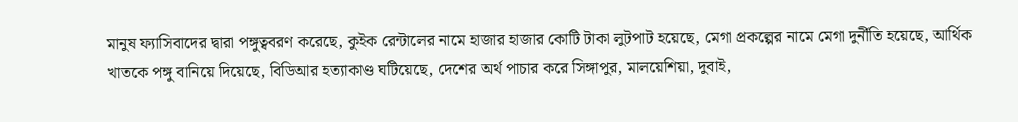মানুষ ফ্যাসিবাদের দ্বারা পঙ্গুত্ববরণ করেছে, কুইক রেন্টালের নামে হাজার হাজার কোটি টাকা লুটপাট হয়েছে, মেগা প্রকল্পের নামে মেগা দুর্নীতি হয়েছে, আর্থিক খাতকে পঙ্গু বানিয়ে দিয়েছে, বিডিআর হত্যাকাণ্ড ঘটিয়েছে, দেশের অর্থ পাচার করে সিঙ্গাপুর, মালয়েশিয়া, দুবাই,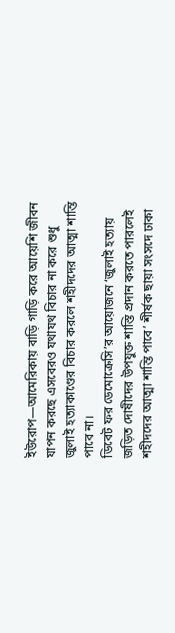ইউরোপ—আমেরিকায় বাড়ি গাড়ি করে আয়েশি জীবন যাপন করছে এসবেরও যথাযথ বিচার না করে শুধু জুলাই হত্যাকাণ্ডের বিচার করলে শহীদদের আত্মা শান্তি পাবে না।
ডিবেট ফর ডেমোক্রেসি’র আয়োজনে ‘জুলাই হত্যায় জড়িত দোষীদের উপযুক্ত শাস্তি প্রদান করতে পারলেই শহীদদের আত্মা শান্তি পাবে’ শীর্ষক ছায়া সংসদে ঢাকা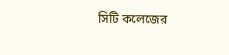সিটি কলেজের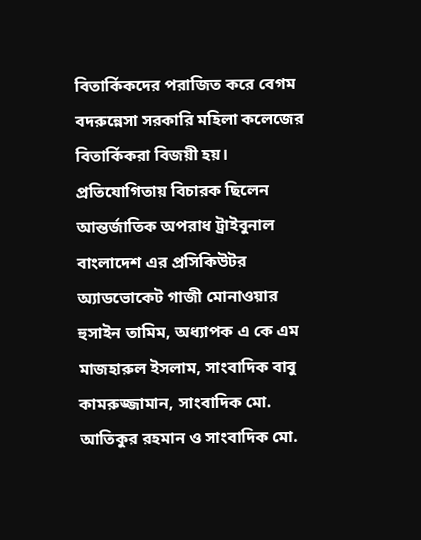বিতার্কিকদের পরাজিত করে বেগম বদরুন্নেসা সরকারি মহিলা কলেজের বিতার্কিকরা বিজয়ী হয়।
প্রতিযোগিতায় বিচারক ছিলেন আন্তর্জাতিক অপরাধ ট্রাইবুনাল বাংলাদেশ এর প্রসিকিউটর অ্যাডভোকেট গাজী মোনাওয়ার হুসাইন তামিম, অধ্যাপক এ কে এম মাজহারুল ইসলাম, সাংবাদিক বাবু কামরুজ্জামান, সাংবাদিক মো. আতিকুর রহমান ও সাংবাদিক মো.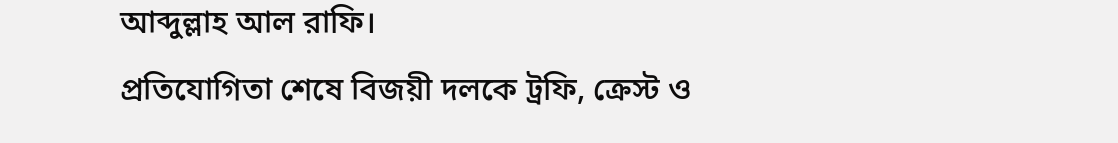আব্দুল্লাহ আল রাফি।
প্রতিযোগিতা শেষে বিজয়ী দলকে ট্রফি, ক্রেস্ট ও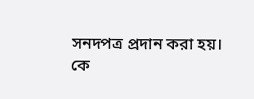সনদপত্র প্রদান করা হয়।
কে